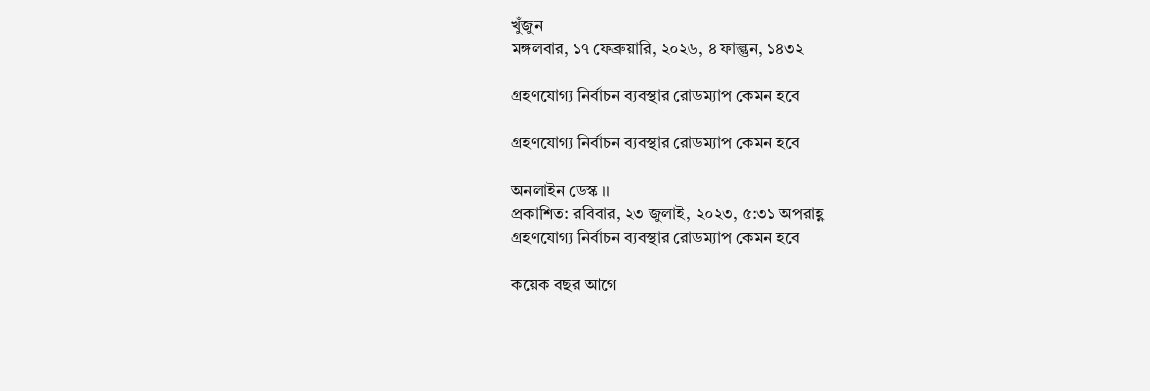খুঁজুন
মঙ্গলবার, ১৭ ফেব্রুয়ারি, ২০২৬, ৪ ফাল্গুন, ১৪৩২

গ্রহণযোগ্য নির্বাচন ব্যবস্থার রোডম্যাপ কেমন হবে

গ্রহণযোগ্য নির্বাচন ব্যবস্থার রোডম্যাপ কেমন হবে

অনলাইন ডেস্ক ।।
প্রকাশিত: রবিবার, ২৩ জুলাই, ২০২৩, ৫:৩১ অপরাহ্ণ
গ্রহণযোগ্য নির্বাচন ব্যবস্থার রোডম্যাপ কেমন হবে

কয়েক বছর আগে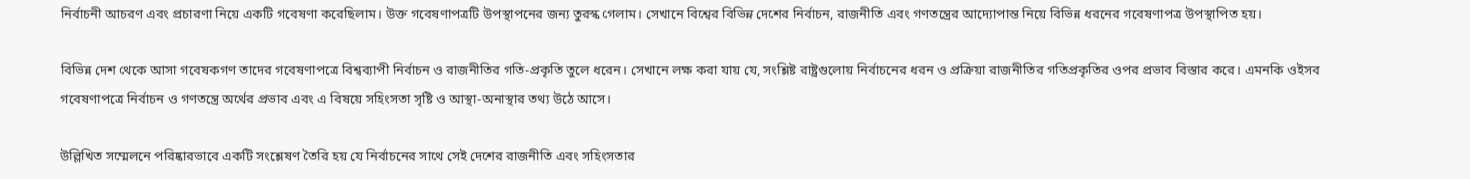নির্বাচনী আচরণ এবং প্রচারণা নিয়ে একটি গবেষণা করেছিলাম। উক্ত গবেষণাপত্রটি উপস্থাপনের জন্য তুরস্ক গেলাম। সেখানে বিশ্বের বিভিন্ন দেশের নির্বাচন, রাজনীতি এবং গণতন্ত্রের আদ্যোপান্ত নিয়ে বিভিন্ন ধরনের গবেষণাপত্র উপস্থাপিত হয়।

বিভিন্ন দেশ থেকে আসা গবেষকগণ তাদের গবেষণাপত্রে বিশ্বব্যাপী নির্বাচন ও রাজনীতির গতি-প্রকৃতি তুলে ধরেন। সেখানে লক্ষ করা যায় যে, সংশ্লিষ্ট রাষ্ট্রগুলোয় নির্বাচনের ধরন ও প্রক্রিয়া রাজনীতির গতিপ্রকৃতির ওপর প্রভাব বিস্তার করে। এমনকি ওইসব গবেষণাপত্রে নির্বাচন ও গণতন্ত্রে অর্থের প্রভাব এবং এ বিষয়ে সহিংসতা সৃষ্টি ও আস্থা-অনাস্থার তথ্য উঠে আসে।

উল্লিখিত সম্মেলনে পরিষ্কারভাবে একটি সংশ্লেষণ তৈরি হয় যে নির্বাচনের সাথে সেই দেশের রাজনীতি এবং সহিংসতার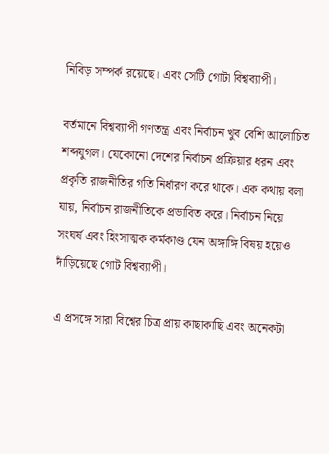নিবিড় সম্পর্ক রয়েছে। এবং সেটি গোটা বিশ্বব্যাপী।

বর্তমানে বিশ্বব্যাপী গণতন্ত্র এবং নির্বাচন খুব বেশি আলোচিত শব্দযুগল। যেকোনো দেশের নির্বাচন প্রক্রিয়ার ধরন এবং প্রকৃতি রাজনীতির গতি নির্ধারণ করে থাকে। এক কথায় বলা যায়, নির্বাচন রাজনীতিকে প্রভাবিত করে। নির্বাচন নিয়ে সংঘর্ষ এবং হিংসাত্মক কর্মকাণ্ড যেন অঙ্গাঙ্গি বিষয় হয়েও দাঁড়িয়েছে গোট বিশ্বব্যাপী।

এ প্রসঙ্গে সারা বিশ্বের চিত্র প্রায় কাছাকাছি এবং অনেকটা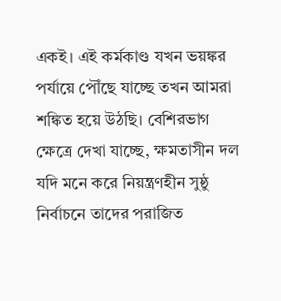একই। এই কর্মকাণ্ড যখন ভয়ঙ্কর পর্যায়ে পৌঁছে যাচ্ছে তখন আমরা শঙ্কিত হয়ে উঠছি। বেশিরভাগ ক্ষেত্রে দেখা যাচ্ছে, ক্ষমতাসীন দল যদি মনে করে নিয়ন্ত্রণহীন সুষ্ঠু নির্বাচনে তাদের পরাজিত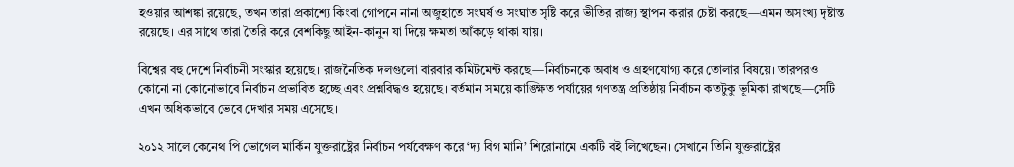হওয়ার আশঙ্কা রয়েছে, তখন তারা প্রকাশ্যে কিংবা গোপনে নানা অজুহাতে সংঘর্ষ ও সংঘাত সৃষ্টি করে ভীতির রাজ্য স্থাপন করার চেষ্টা করছে—এমন অসংখ্য দৃষ্টান্ত রয়েছে। এর সাথে তারা তৈরি করে বেশকিছু আইন-কানুন যা দিয়ে ক্ষমতা আঁকড়ে থাকা যায়।

বিশ্বের বহু দেশে নির্বাচনী সংস্কার হয়েছে। রাজনৈতিক দলগুলো বারবার কমিটমেন্ট করছে—নির্বাচনকে অবাধ ও গ্রহণযোগ্য করে তোলার বিষয়ে। তারপরও কোনো না কোনোভাবে নির্বাচন প্রভাবিত হচ্ছে এবং প্রশ্নবিদ্ধও হয়েছে। বর্তমান সময়ে কাঙ্ক্ষিত পর্যায়ের গণতন্ত্র প্রতিষ্ঠায় নির্বাচন কতটুকু ভূমিকা রাখছে—সেটি এখন অধিকভাবে ভেবে দেখার সময় এসেছে।

২০১২ সালে কেনেথ পি ভোগেল মার্কিন যুক্তরাষ্ট্রের নির্বাচন পর্যবেক্ষণ করে ‘দ্য বিগ মানি’ শিরোনামে একটি বই লিখেছেন। সেখানে তিনি যুক্তরাষ্ট্রের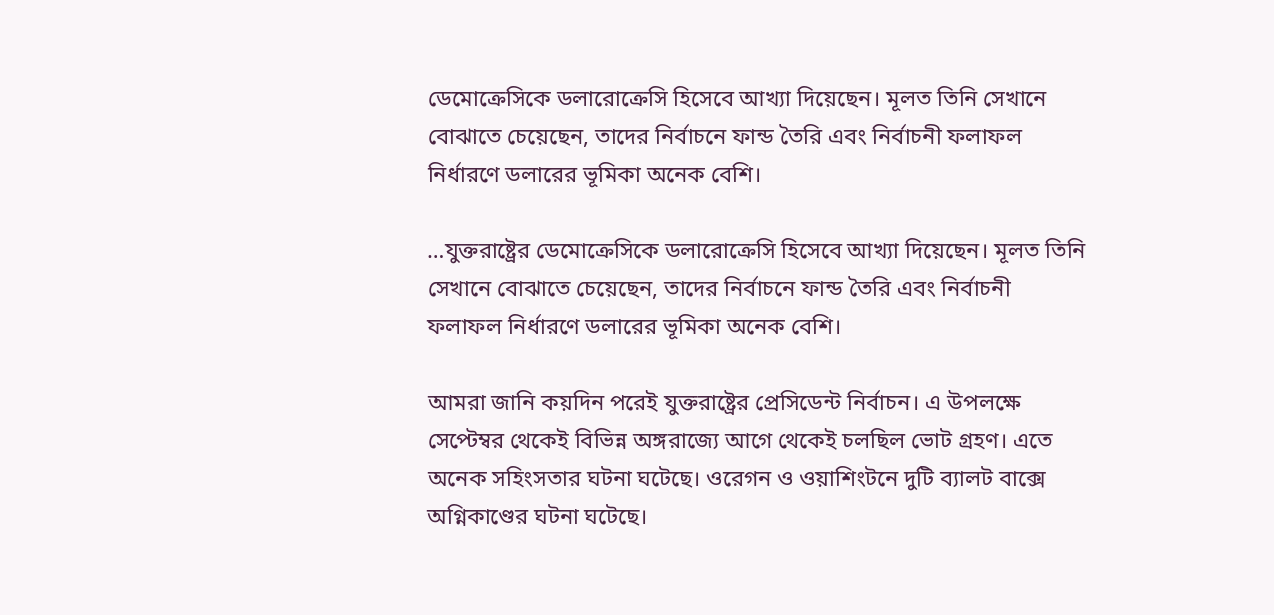ডেমোক্রেসিকে ডলারোক্রেসি হিসেবে আখ্যা দিয়েছেন। মূলত তিনি সেখানে বোঝাতে চেয়েছেন, তাদের নির্বাচনে ফান্ড তৈরি এবং নির্বাচনী ফলাফল নির্ধারণে ডলারের ভূমিকা অনেক বেশি।

…যুক্তরাষ্ট্রের ডেমোক্রেসিকে ডলারোক্রেসি হিসেবে আখ্যা দিয়েছেন। মূলত তিনি সেখানে বোঝাতে চেয়েছেন, তাদের নির্বাচনে ফান্ড তৈরি এবং নির্বাচনী ফলাফল নির্ধারণে ডলারের ভূমিকা অনেক বেশি।

আমরা জানি কয়দিন পরেই যুক্তরাষ্ট্রের প্রেসিডেন্ট নির্বাচন। এ উপলক্ষে সেপ্টেম্বর থেকেই বিভিন্ন অঙ্গরাজ্যে আগে থেকেই চলছিল ভোট গ্রহণ। এতে অনেক সহিংসতার ঘটনা ঘটেছে। ওরেগন ও ওয়াশিংটনে দুটি ব্যালট বাক্সে অগ্নিকাণ্ডের ঘটনা ঘটেছে।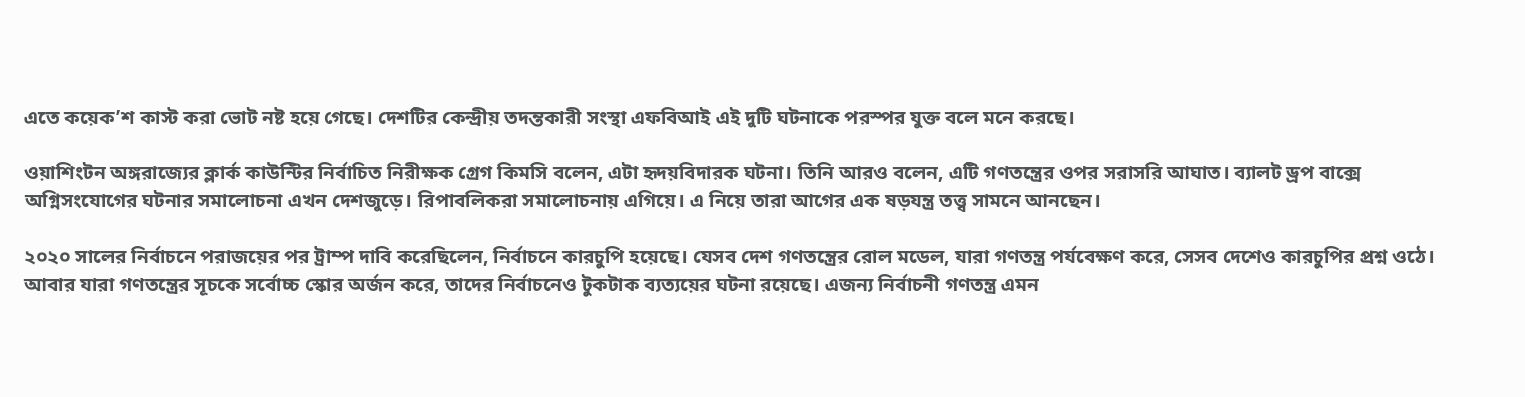এতে কয়েক’শ কাস্ট করা ভোট নষ্ট হয়ে গেছে। দেশটির কেন্দ্রীয় তদন্তকারী সংস্থা এফবিআই এই দুটি ঘটনাকে পরস্পর যুক্ত বলে মনে করছে।

ওয়াশিংটন অঙ্গরাজ্যের ক্লার্ক কাউন্টির নির্বাচিত নিরীক্ষক গ্রেগ কিমসি বলেন, এটা হৃদয়বিদারক ঘটনা। তিনি আরও বলেন, এটি গণতন্ত্রের ওপর সরাসরি আঘাত। ব্যালট ড্রপ বাক্সে অগ্নিসংযোগের ঘটনার সমালোচনা এখন দেশজুড়ে। রিপাবলিকরা সমালোচনায় এগিয়ে। এ নিয়ে তারা আগের এক ষড়যন্ত্র তত্ত্ব সামনে আনছেন।

২০২০ সালের নির্বাচনে পরাজয়ের পর ট্রাম্প দাবি করেছিলেন, নির্বাচনে কারচুপি হয়েছে। যেসব দেশ গণতন্ত্রের রোল মডেল, যারা গণতন্ত্র পর্যবেক্ষণ করে, সেসব দেশেও কারচুপির প্রশ্ন ওঠে। আবার যারা গণতন্ত্রের সূচকে সর্বোচ্চ স্কোর অর্জন করে, তাদের নির্বাচনেও টুকটাক ব্যত্যয়ের ঘটনা রয়েছে। এজন্য নির্বাচনী গণতন্ত্র এমন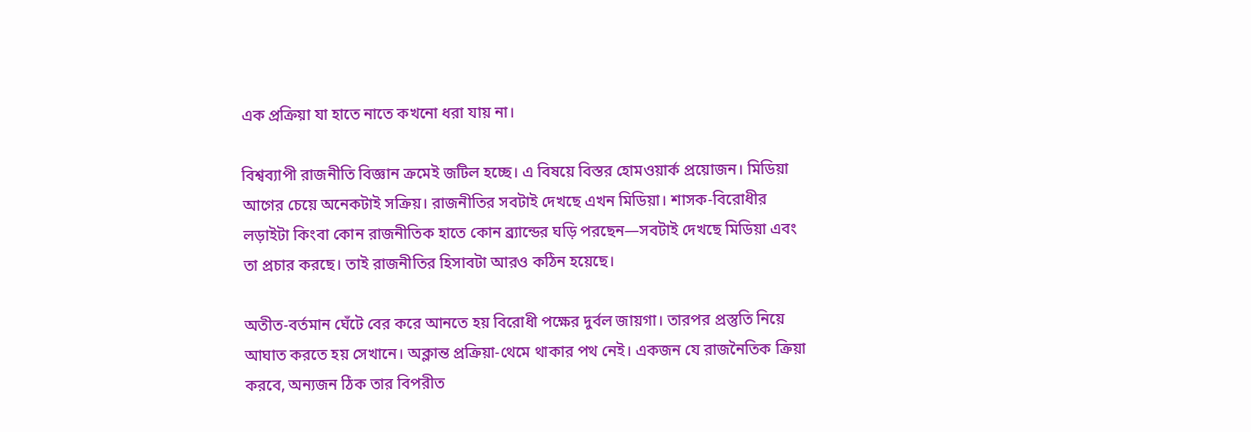এক প্রক্রিয়া যা হাতে নাতে কখনো ধরা যায় না।

বিশ্বব্যাপী রাজনীতি বিজ্ঞান ক্রমেই জটিল হচ্ছে। এ বিষয়ে বিস্তর হোমওয়ার্ক প্রয়োজন। মিডিয়া আগের চেয়ে অনেকটাই সক্রিয়। রাজনীতির সবটাই দেখছে এখন মিডিয়া। শাসক-বিরোধীর লড়াইটা কিংবা কোন রাজনীতিক হাতে কোন ব্র্যান্ডের ঘড়ি পরছেন—সবটাই দেখছে মিডিয়া এবং তা প্রচার করছে। তাই রাজনীতির হিসাবটা আরও কঠিন হয়েছে।

অতীত-বর্তমান ঘেঁটে বের করে আনতে হয় বিরোধী পক্ষের দুর্বল জায়গা। তারপর প্রস্তুতি নিয়ে আঘাত করতে হয় সেখানে। অক্লান্ত প্রক্রিয়া-থেমে থাকার পথ নেই। একজন যে রাজনৈতিক ক্রিয়া করবে, অন্যজন ঠিক তার বিপরীত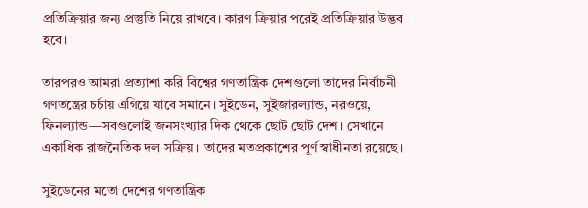প্রতিক্রিয়ার জন্য প্রস্তুতি নিয়ে রাখবে। কারণ ক্রিয়ার পরেই প্রতিক্রিয়ার উদ্ভব হবে।

তারপরও আমরা প্রত্যাশা করি বিশ্বের গণতান্ত্রিক দেশগুলো তাদের নির্বাচনী গণতন্ত্রের চর্চায় এগিয়ে যাবে সমানে। সুইডেন, সুইজারল্যান্ড, নরওয়ে, ফিনল্যান্ড—সবগুলোই জনসংখ্যার দিক থেকে ছোট ছোট দেশ। সেখানে একাধিক রাজনৈতিক দল সক্রিয়। তাদের মতপ্রকাশের পূর্ণ স্বাধীনতা রয়েছে।

সুইডেনের মতো দেশের গণতান্ত্রিক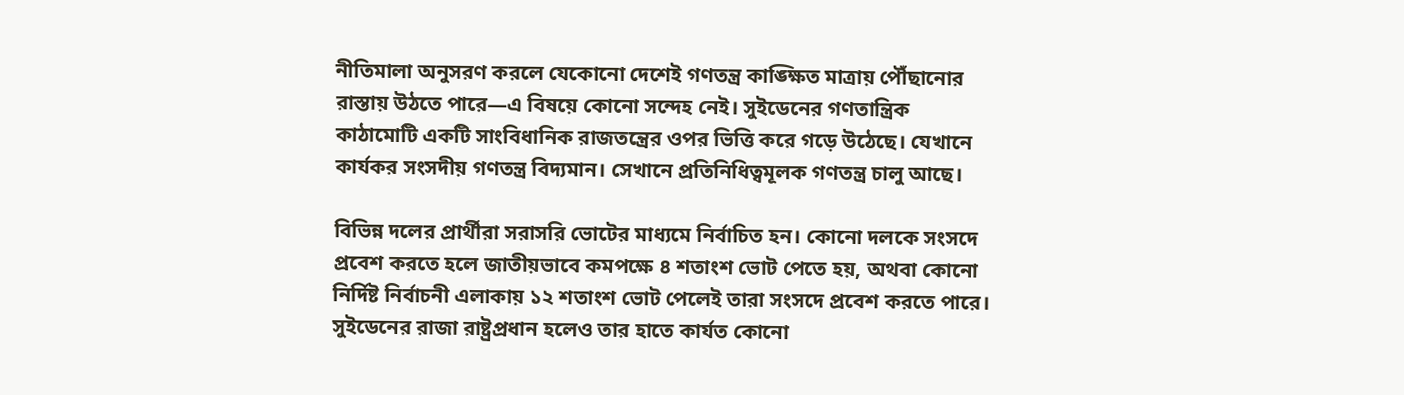নীতিমালা অনুসরণ করলে যেকোনো দেশেই গণতন্ত্র কাঙ্ক্ষিত মাত্রায় পৌঁছানোর রাস্তায় উঠতে পারে—এ বিষয়ে কোনো সন্দেহ নেই। সুইডেনের গণতান্ত্রিক কাঠামোটি একটি সাংবিধানিক রাজতন্ত্রের ওপর ভিত্তি করে গড়ে উঠেছে। যেখানে কার্যকর সংসদীয় গণতন্ত্র বিদ্যমান। সেখানে প্রতিনিধিত্বমূলক গণতন্ত্র চালু আছে।

বিভিন্ন দলের প্রার্থীরা সরাসরি ভোটের মাধ্যমে নির্বাচিত হন। কোনো দলকে সংসদে প্রবেশ করতে হলে জাতীয়ভাবে কমপক্ষে ৪ শতাংশ ভোট পেতে হয়, অথবা কোনো নির্দিষ্ট নির্বাচনী এলাকায় ১২ শতাংশ ভোট পেলেই তারা সংসদে প্রবেশ করতে পারে। সুইডেনের রাজা রাষ্ট্রপ্রধান হলেও তার হাতে কার্যত কোনো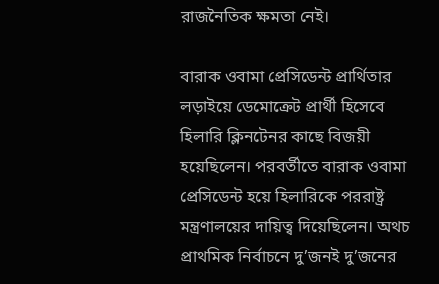রাজনৈতিক ক্ষমতা নেই।

বারাক ওবামা প্রেসিডেন্ট প্রার্থিতার লড়াইয়ে ডেমোক্রেট প্রার্থী হিসেবে হিলারি ক্লিনটেনর কাছে বিজয়ী হয়েছিলেন। পরবর্তীতে বারাক ওবামা প্রেসিডেন্ট হয়ে হিলারিকে পররাষ্ট্র মন্ত্রণালয়ের দায়িত্ব দিয়েছিলেন। অথচ প্রাথমিক নির্বাচনে দু’জনই দু’জনের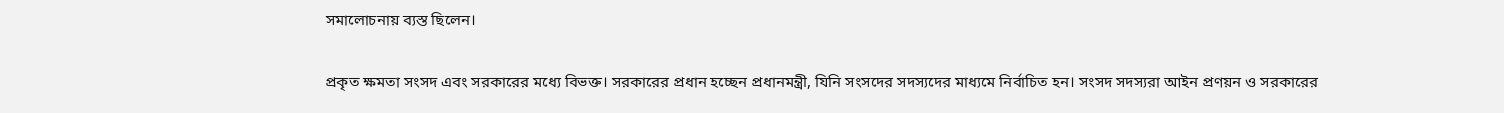সমালোচনায় ব্যস্ত ছিলেন।

প্রকৃত ক্ষমতা সংসদ এবং সরকারের মধ্যে বিভক্ত। সরকারের প্রধান হচ্ছেন প্রধানমন্ত্রী, যিনি সংসদের সদস্যদের মাধ্যমে নির্বাচিত হন। সংসদ সদস্যরা আইন প্রণয়ন ও সরকারের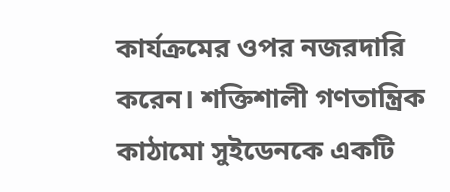কার্যক্রমের ওপর নজরদারি করেন। শক্তিশালী গণতান্ত্রিক কাঠামো সুইডেনকে একটি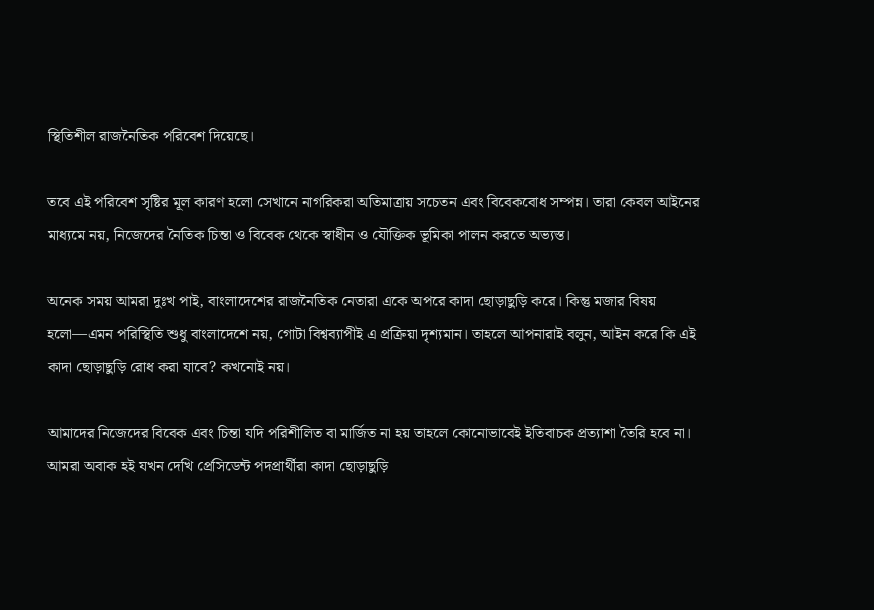স্থিতিশীল রাজনৈতিক পরিবেশ দিয়েছে।

তবে এই পরিবেশ সৃষ্টির মূল কারণ হলো সেখানে নাগরিকরা অতিমাত্রায় সচেতন এবং বিবেকবোধ সম্পন্ন। তারা কেবল আইনের মাধ্যমে নয়, নিজেদের নৈতিক চিন্তা ও বিবেক থেকে স্বাধীন ও যৌক্তিক ভূমিকা পালন করতে অভ্যস্ত।

অনেক সময় আমরা দুঃখ পাই, বাংলাদেশের রাজনৈতিক নেতারা একে অপরে কাদা ছোড়াছুড়ি করে। কিন্তু মজার বিষয় হলো—এমন পরিস্থিতি শুধু বাংলাদেশে নয়, গোটা বিশ্বব্যাপীই এ প্রক্রিয়া দৃশ্যমান। তাহলে আপনারাই বলুন, আইন করে কি এই কাদা ছোড়াছুড়ি রোধ করা যাবে? কখনোই নয়।

আমাদের নিজেদের বিবেক এবং চিন্তা যদি পরিশীলিত বা মার্জিত না হয় তাহলে কোনোভাবেই ইতিবাচক প্রত্যাশা তৈরি হবে না। আমরা অবাক হই যখন দেখি প্রেসিডেন্ট পদপ্রার্থীরা কাদা ছোড়াছুড়ি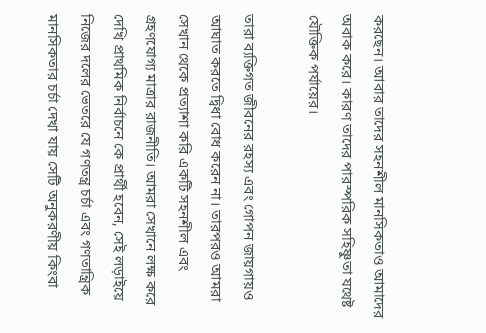করছেন। আবার তাদের সহনশীল মানসিকতাও আমাদের অবাক করে। কারণ তাদের পারস্পরিক সহিষ্ণুতা যথেষ্ট যৌক্তিক পর্যায়ের।

তারা ব্যক্তিগত জীবনের রহস্য এবং গোপন জায়গায়ও আঘাত করতে দ্বিধা বোধ করেন না। তারপরও আমরা সেখান থেকে প্রত্যাশা করি একটি সহনশীল এবং গ্রহণযোগ্য মাত্রার রাজনীতি। আমরা সেখানে লক্ষ করে দেখি প্রাথমিক নির্বাচনে কে প্রার্থী হবেন, সেই লড়াইয়ে নিজের দলের ভেতরে যে গণতন্ত্র চর্চা এবং গণতান্ত্রিক মানসিকতার চর্চা দেখা যায় সেটি অনুকরণীয় কিংবা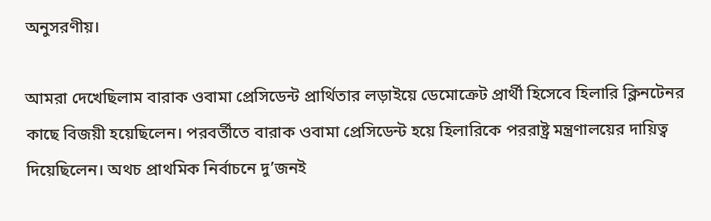অনুসরণীয়।

আমরা দেখেছিলাম বারাক ওবামা প্রেসিডেন্ট প্রার্থিতার লড়াইয়ে ডেমোক্রেট প্রার্থী হিসেবে হিলারি ক্লিনটেনর কাছে বিজয়ী হয়েছিলেন। পরবর্তীতে বারাক ওবামা প্রেসিডেন্ট হয়ে হিলারিকে পররাষ্ট্র মন্ত্রণালয়ের দায়িত্ব দিয়েছিলেন। অথচ প্রাথমিক নির্বাচনে দু’জনই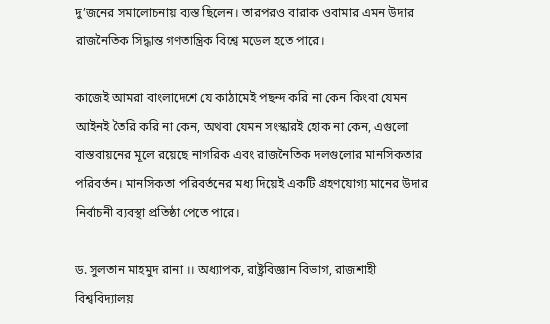দু’জনের সমালোচনায় ব্যস্ত ছিলেন। তারপরও বারাক ওবামার এমন উদার রাজনৈতিক সিদ্ধান্ত গণতান্ত্রিক বিশ্বে মডেল হতে পারে।

কাজেই আমরা বাংলাদেশে যে কাঠামেই পছন্দ করি না কেন কিংবা যেমন আইনই তৈরি করি না কেন, অথবা যেমন সংস্কারই হোক না কেন, এগুলো বাস্তবায়নের মূলে রয়েছে নাগরিক এবং রাজনৈতিক দলগুলোর মানসিকতার পরিবর্তন। মানসিকতা পরিবর্তনের মধ্য দিয়েই একটি গ্রহণযোগ্য মানের উদার নির্বাচনী ব্যবস্থা প্রতিষ্ঠা পেতে পারে।

ড. সুলতান মাহমুদ রানা ।। অধ্যাপক, রাষ্ট্রবিজ্ঞান বিভাগ, রাজশাহী বিশ্ববিদ্যালয়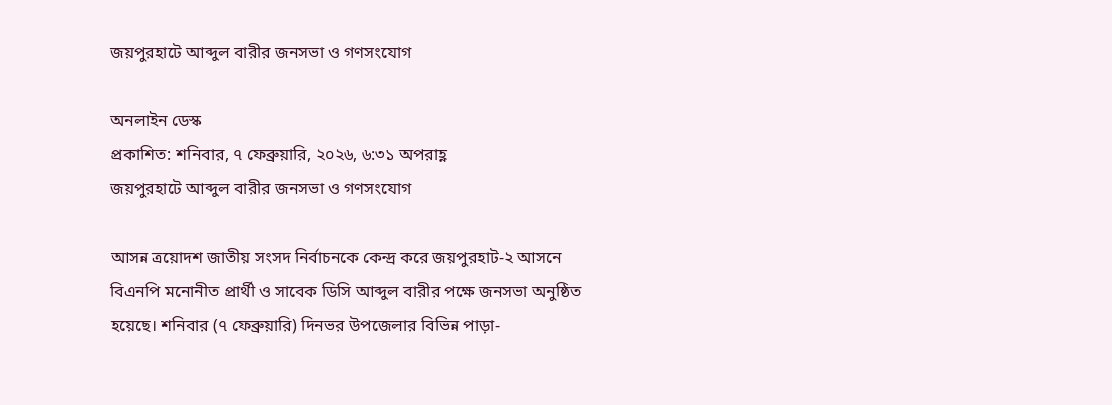জয়পুরহাটে আব্দুল বারীর জনসভা ও গণসংযোগ

অনলাইন ডেস্ক
প্রকাশিত: শনিবার, ৭ ফেব্রুয়ারি, ২০২৬, ৬:৩১ অপরাহ্ণ
জয়পুরহাটে আব্দুল বারীর জনসভা ও গণসংযোগ

আসন্ন ত্রয়োদশ জাতীয় সংসদ নির্বাচনকে কেন্দ্র করে জয়পুরহাট-২ আসনে বিএনপি মনোনীত প্রার্থী ও সাবেক ডিসি আব্দুল বারীর পক্ষে জনসভা অনুষ্ঠিত হয়েছে। শনিবার (৭ ফেব্রুয়ারি) দিনভর উপজেলার বিভিন্ন পাড়া-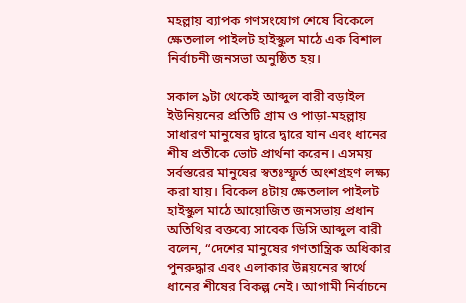মহল্লায় ব্যাপক গণসংযোগ শেষে বিকেলে ক্ষেতলাল পাইলট হাইস্কুল মাঠে এক বিশাল নির্বাচনী জনসভা অনুষ্ঠিত হয়।

সকাল ৯টা থেকেই আব্দুল বারী বড়াইল ইউনিয়নের প্রতিটি গ্রাম ও পাড়া-মহল্লায় সাধারণ মানুষের দ্বারে দ্বারে যান এবং ধানের শীষ প্রতীকে ভোট প্রার্থনা করেন। এসময় সর্বস্তরের মানুষের স্বতঃস্ফূর্ত অংশগ্রহণ লক্ষ্য করা যায়। বিকেল ৪টায় ক্ষেতলাল পাইলট হাইস্কুল মাঠে আয়োজিত জনসভায় প্রধান অতিথির বক্তব্যে সাবেক ডিসি আব্দুল বারী বলেন, “দেশের মানুষের গণতান্ত্রিক অধিকার পুনরুদ্ধার এবং এলাকার উন্নয়নের স্বার্থে ধানের শীষের বিকল্প নেই। আগামী নির্বাচনে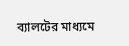ব্যালটের মাধ্যমে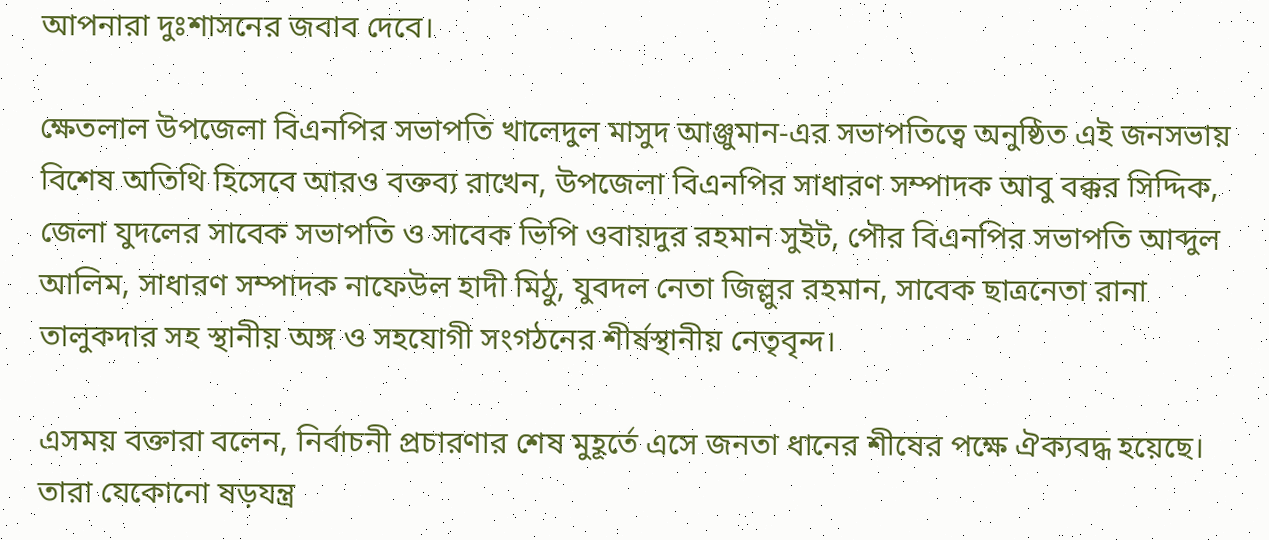আপনারা দুঃশাসনের জবাব দেবে।

ক্ষেতলাল উপজেলা বিএনপির সভাপতি খালেদুল মাসুদ আঞ্জুমান-এর সভাপতিত্বে অনুষ্ঠিত এই জনসভায় বিশেষ অতিথি হিসেবে আরও বক্তব্য রাখেন, উপজেলা বিএনপির সাধারণ সম্পাদক আবু বক্কর সিদ্দিক, জেলা যুদলের সাবেক সভাপতি ও সাবেক ভিপি ওবায়দুর রহমান সুইট, পৌর বিএনপির সভাপতি আব্দুল আলিম, সাধারণ সম্পাদক নাফেউল হাদী মিঠু, যুবদল নেতা জিল্লুর রহমান, সাবেক ছাত্রনেতা রানা তালুকদার সহ স্থানীয় অঙ্গ ও সহযোগী সংগঠনের শীর্ষস্থানীয় নেতৃবৃন্দ।

এসময় বক্তারা বলেন, নির্বাচনী প্রচারণার শেষ মুহূর্তে এসে জনতা ধানের শীষের পক্ষে ঐক্যবদ্ধ হয়েছে। তারা যেকোনো ষড়যন্ত্র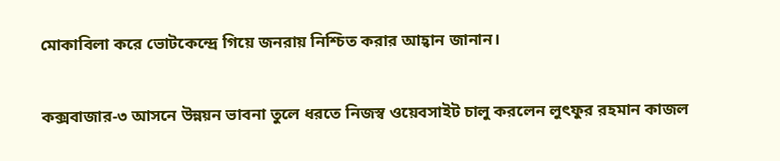মোকাবিলা করে ভোটকেন্দ্রে গিয়ে জনরায় নিশ্চিত করার আহ্বান জানান।

কক্সবাজার-৩ আসনে উন্নয়ন ভাবনা তুলে ধরতে নিজস্ব ওয়েবসাইট চালু করলেন লুৎফুর রহমান কাজল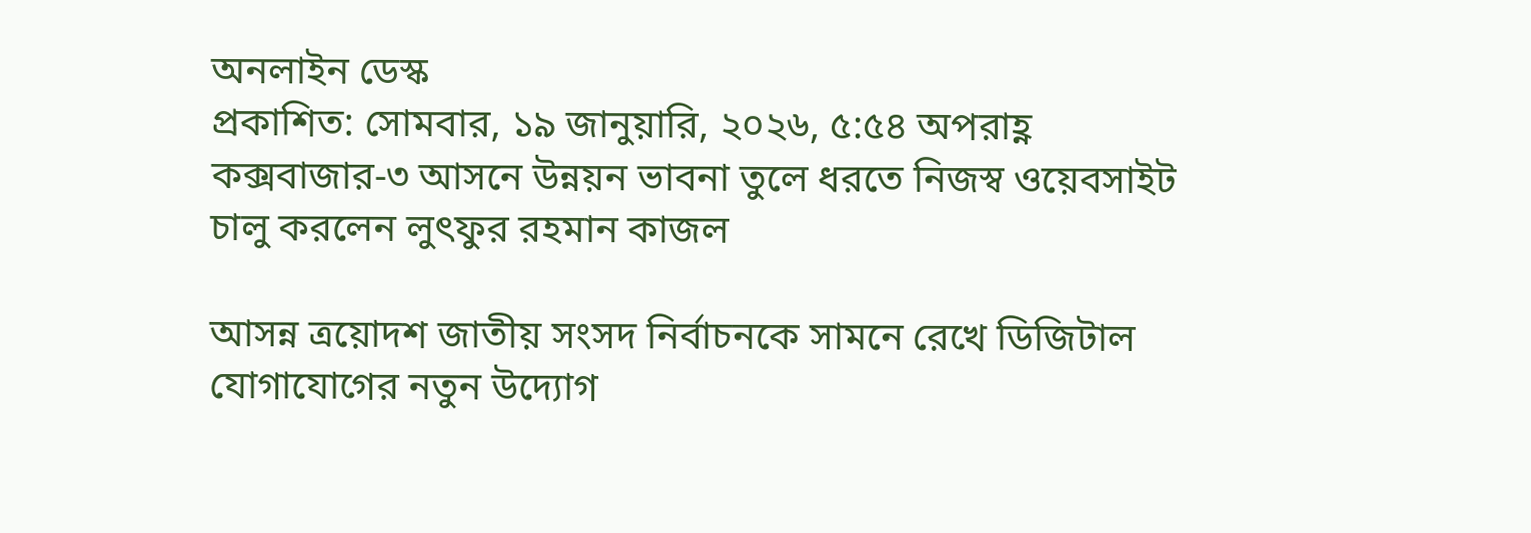অনলাইন ডেস্ক
প্রকাশিত: সোমবার, ১৯ জানুয়ারি, ২০২৬, ৫:৫৪ অপরাহ্ণ
কক্সবাজার-৩ আসনে উন্নয়ন ভাবনা তুলে ধরতে নিজস্ব ওয়েবসাইট চালু করলেন লুৎফুর রহমান কাজল

আসন্ন ত্রয়োদশ জাতীয় সংসদ নির্বাচনকে সামনে রেখে ডিজিটাল যোগাযোগের নতুন উদ্যোগ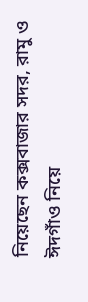নিয়েছেন কক্সবাজার সদর, রামু ও ঈদগাঁও নিয়ে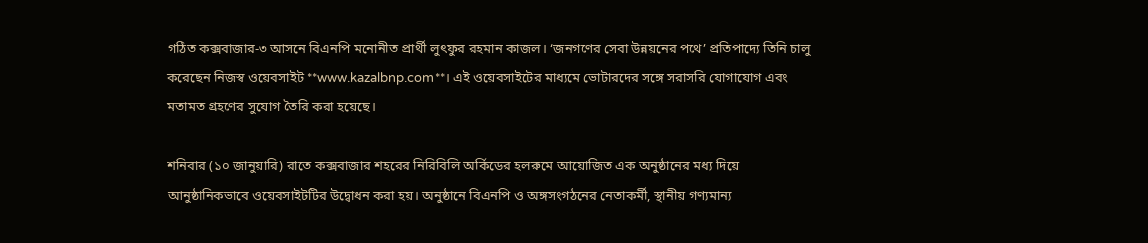গঠিত কক্সবাজার-৩ আসনে বিএনপি মনোনীত প্রার্থী লুৎফুর রহমান কাজল। ‘জনগণের সেবা উন্নয়নের পথে’ প্রতিপাদ্যে তিনি চালু করেছেন নিজস্ব ওয়েবসাইট **www.kazalbnp.com**। এই ওয়েবসাইটের মাধ্যমে ভোটারদের সঙ্গে সরাসরি যোগাযোগ এবং মতামত গ্রহণের সুযোগ তৈরি করা হয়েছে।

শনিবার (১০ জানুয়ারি) রাতে কক্সবাজার শহরের নিরিবিলি অর্কিডের হলরুমে আয়োজিত এক অনুষ্ঠানের মধ্য দিয়ে আনুষ্ঠানিকভাবে ওয়েবসাইটটির উদ্বোধন করা হয়। অনুষ্ঠানে বিএনপি ও অঙ্গসংগঠনের নেতাকর্মী, স্থানীয় গণ্যমান্য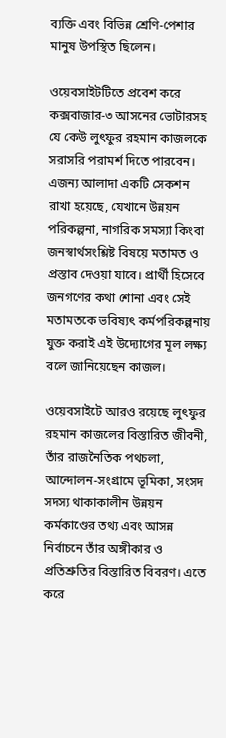ব্যক্তি এবং বিভিন্ন শ্রেণি-পেশার মানুষ উপস্থিত ছিলেন।

ওয়েবসাইটটিতে প্রবেশ করে কক্সবাজার-৩ আসনের ভোটারসহ যে কেউ লুৎফুর রহমান কাজলকে সরাসরি পরামর্শ দিতে পারবেন। এজন্য আলাদা একটি সেকশন রাখা হয়েছে, যেখানে উন্নয়ন পরিকল্পনা, নাগরিক সমস্যা কিংবা জনস্বার্থসংশ্লিষ্ট বিষয়ে মতামত ও প্রস্তাব দেওয়া যাবে। প্রার্থী হিসেবে জনগণের কথা শোনা এবং সেই মতামতকে ভবিষ্যৎ কর্মপরিকল্পনায় যুক্ত করাই এই উদ্যোগের মূল লক্ষ্য বলে জানিয়েছেন কাজল।

ওয়েবসাইটে আরও রয়েছে লুৎফুর রহমান কাজলের বিস্তারিত জীবনী, তাঁর রাজনৈতিক পথচলা, আন্দোলন-সংগ্রামে ভূমিকা, সংসদ সদস্য থাকাকালীন উন্নয়ন কর্মকাণ্ডের তথ্য এবং আসন্ন নির্বাচনে তাঁর অঙ্গীকার ও প্রতিশ্রুতির বিস্তারিত বিবরণ। এতে করে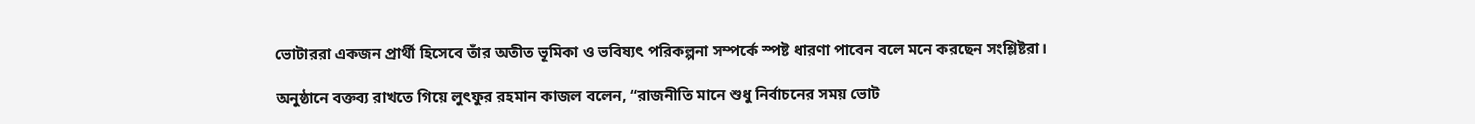ভোটাররা একজন প্রার্থী হিসেবে তাঁর অতীত ভূমিকা ও ভবিষ্যৎ পরিকল্পনা সম্পর্কে স্পষ্ট ধারণা পাবেন বলে মনে করছেন সংশ্লিষ্টরা।

অনুষ্ঠানে বক্তব্য রাখতে গিয়ে লুৎফুর রহমান কাজল বলেন, “রাজনীতি মানে শুধু নির্বাচনের সময় ভোট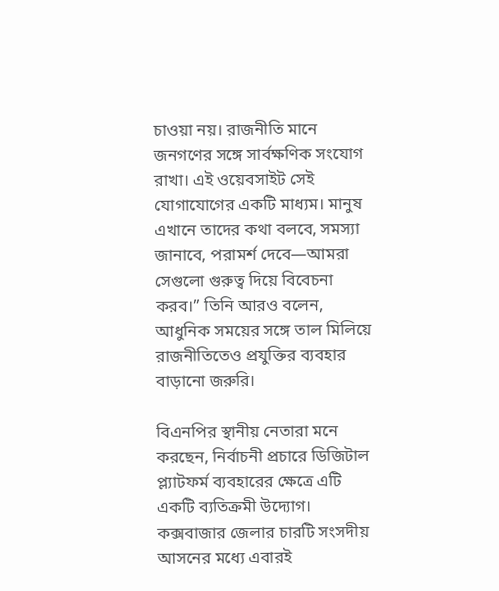চাওয়া নয়। রাজনীতি মানে জনগণের সঙ্গে সার্বক্ষণিক সংযোগ রাখা। এই ওয়েবসাইট সেই যোগাযোগের একটি মাধ্যম। মানুষ এখানে তাদের কথা বলবে, সমস্যা জানাবে, পরামর্শ দেবে—আমরা সেগুলো গুরুত্ব দিয়ে বিবেচনা করব।” তিনি আরও বলেন, আধুনিক সময়ের সঙ্গে তাল মিলিয়ে রাজনীতিতেও প্রযুক্তির ব্যবহার বাড়ানো জরুরি।

বিএনপির স্থানীয় নেতারা মনে করছেন, নির্বাচনী প্রচারে ডিজিটাল প্ল্যাটফর্ম ব্যবহারের ক্ষেত্রে এটি একটি ব্যতিক্রমী উদ্যোগ। কক্সবাজার জেলার চারটি সংসদীয় আসনের মধ্যে এবারই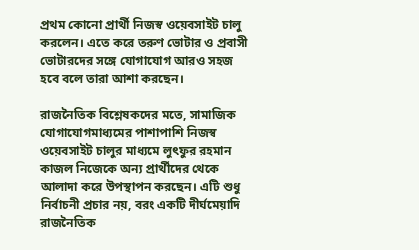প্রথম কোনো প্রার্থী নিজস্ব ওয়েবসাইট চালু করলেন। এতে করে তরুণ ভোটার ও প্রবাসী ভোটারদের সঙ্গে যোগাযোগ আরও সহজ হবে বলে তারা আশা করছেন।

রাজনৈতিক বিশ্লেষকদের মতে, সামাজিক যোগাযোগমাধ্যমের পাশাপাশি নিজস্ব ওয়েবসাইট চালুর মাধ্যমে লুৎফুর রহমান কাজল নিজেকে অন্য প্রার্থীদের থেকে আলাদা করে উপস্থাপন করছেন। এটি শুধু নির্বাচনী প্রচার নয়, বরং একটি দীর্ঘমেয়াদি রাজনৈতিক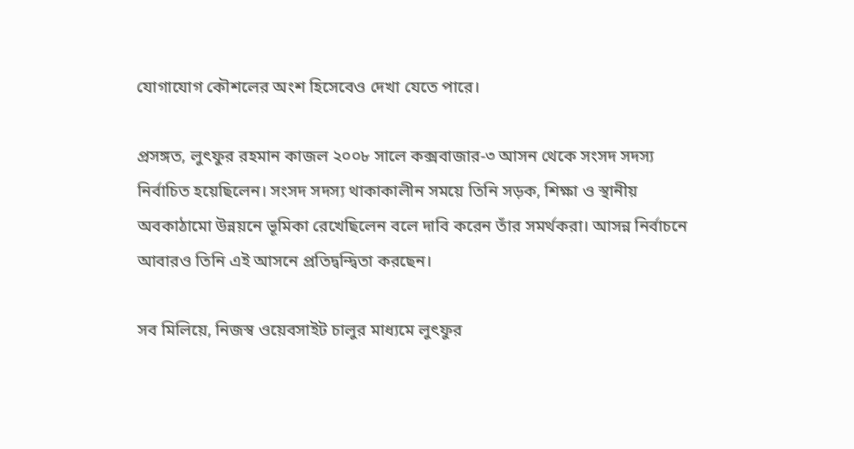যোগাযোগ কৌশলের অংশ হিসেবেও দেখা যেতে পারে।

প্রসঙ্গত, লুৎফুর রহমান কাজল ২০০৮ সালে কক্সবাজার-৩ আসন থেকে সংসদ সদস্য নির্বাচিত হয়েছিলেন। সংসদ সদস্য থাকাকালীন সময়ে তিনি সড়ক, শিক্ষা ও স্থানীয় অবকাঠামো উন্নয়নে ভূমিকা রেখেছিলেন বলে দাবি করেন তাঁর সমর্থকরা। আসন্ন নির্বাচনে আবারও তিনি এই আসনে প্রতিদ্বন্দ্বিতা করছেন।

সব মিলিয়ে, নিজস্ব ওয়েবসাইট চালুর মাধ্যমে লুৎফুর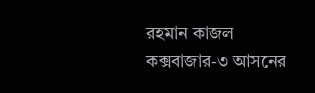রহমান কাজল কক্সবাজার-৩ আসনের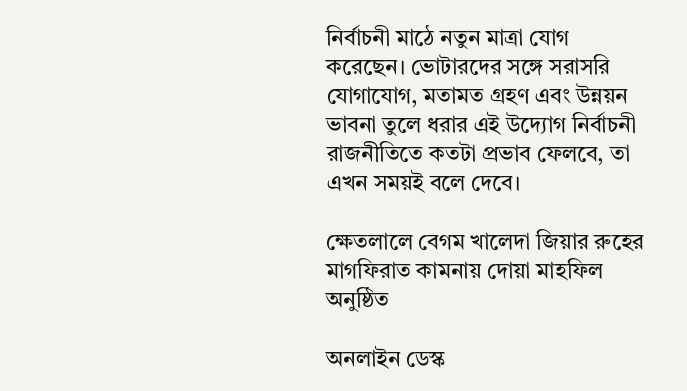নির্বাচনী মাঠে নতুন মাত্রা যোগ করেছেন। ভোটারদের সঙ্গে সরাসরি যোগাযোগ, মতামত গ্রহণ এবং উন্নয়ন ভাবনা তুলে ধরার এই উদ্যোগ নির্বাচনী রাজনীতিতে কতটা প্রভাব ফেলবে, তা এখন সময়ই বলে দেবে।

ক্ষেতলালে বেগম খালেদা জিয়ার রুহের মাগফিরাত কামনায় দোয়া মাহফিল অনুষ্ঠিত

অনলাইন ডেস্ক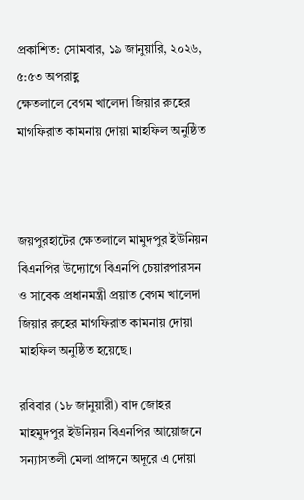প্রকাশিত: সোমবার, ১৯ জানুয়ারি, ২০২৬, ৫:৫৩ অপরাহ্ণ
ক্ষেতলালে বেগম খালেদা জিয়ার রুহের মাগফিরাত কামনায় দোয়া মাহফিল অনুষ্ঠিত



জয়পুরহাটের ক্ষেতলালে মামুদপুর ইউনিয়ন বিএনপির উদ্যোগে বিএনপি চেয়ারপারসন ও সাবেক প্রধানমন্ত্রী প্রয়াত বেগম খালেদা জিয়ার রুহের মাগফিরাত কামনায় দোয়া মাহফিল অনুষ্ঠিত হয়েছে।

রবিবার (১৮ জানুয়ারী) বাদ জোহর মাহমুদপুর ইউনিয়ন বিএনপির আয়োজনে সন্যাসতলী মেলা প্রাঙ্গনে অদূরে এ দোয়া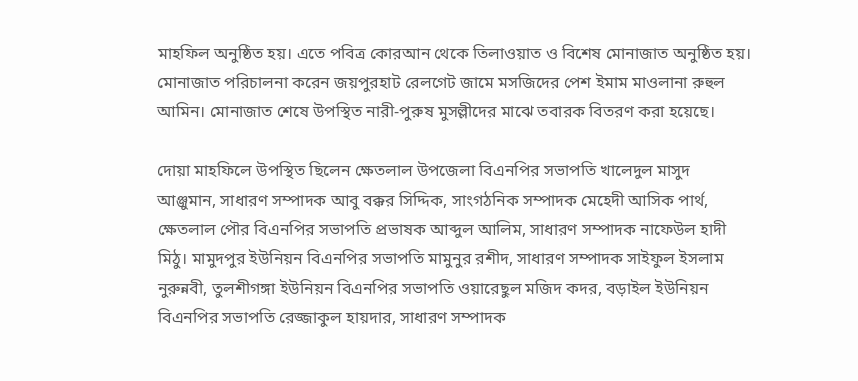মাহফিল অনুষ্ঠিত হয়। এতে পবিত্র কোরআন থেকে তিলাওয়াত ও বিশেষ মোনাজাত অনুষ্ঠিত হয়। মোনাজাত পরিচালনা করেন জয়পুরহাট রেলগেট জামে মসজিদের পেশ ইমাম মাওলানা রুহুল আমিন। মোনাজাত শেষে উপস্থিত নারী-পুরুষ মুসল্লীদের মাঝে তবারক বিতরণ করা হয়েছে।

দোয়া মাহফিলে উপস্থিত ছিলেন ক্ষেতলাল উপজেলা বিএনপির সভাপতি খালেদুল মাসুদ আঞ্জুমান, সাধারণ সম্পাদক আবু বক্কর সিদ্দিক, সাংগঠনিক সম্পাদক মেহেদী আসিক পার্থ, ক্ষেতলাল পৌর বিএনপির সভাপতি প্রভাষক আব্দুল আলিম, সাধারণ সম্পাদক নাফেউল হাদী মিঠু। মামুদপুর ইউনিয়ন বিএনপির সভাপতি মামুনুর রশীদ, সাধারণ সম্পাদক সাইফুল ইসলাম নুরুন্নবী, তুলশীগঙ্গা ইউনিয়ন বিএনপির সভাপতি ওয়ারেছুল মজিদ কদর, বড়াইল ইউনিয়ন বিএনপির সভাপতি রেজ্জাকুল হায়দার, সাধারণ সম্পাদক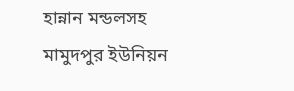হান্নান মন্ডলসহ মামুদপুর ইউনিয়ন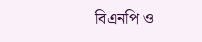বিএনপি ও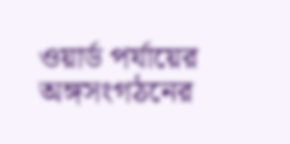ওয়ার্ড পর্যায়ের অঙ্গসংগঠনের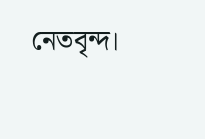নেতবৃন্দ।